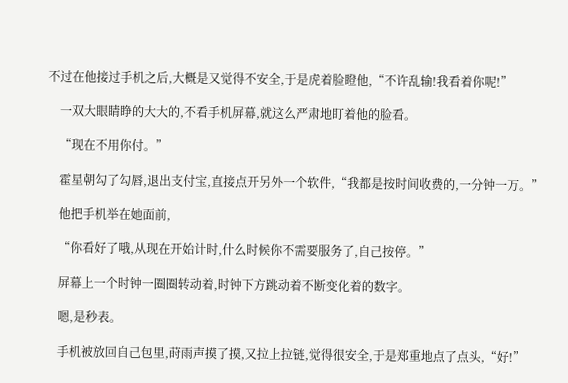不过在他接过手机之后,大概是又觉得不安全,于是虎着脸瞪他,“不许乱输!我看着你呢!”

    一双大眼睛睁的大大的,不看手机屏幕,就这么严肃地盯着他的脸看。

    “现在不用你付。”

    霍星朝勾了勾唇,退出支付宝,直接点开另外一个软件,“我都是按时间收费的,一分钟一万。”

    他把手机举在她面前,

    “你看好了哦,从现在开始计时,什么时候你不需要服务了,自己按停。”

    屏幕上一个时钟一圈圈转动着,时钟下方跳动着不断变化着的数字。

    嗯,是秒表。

    手机被放回自己包里,莳雨声摸了摸,又拉上拉链,觉得很安全,于是郑重地点了点头,“好!”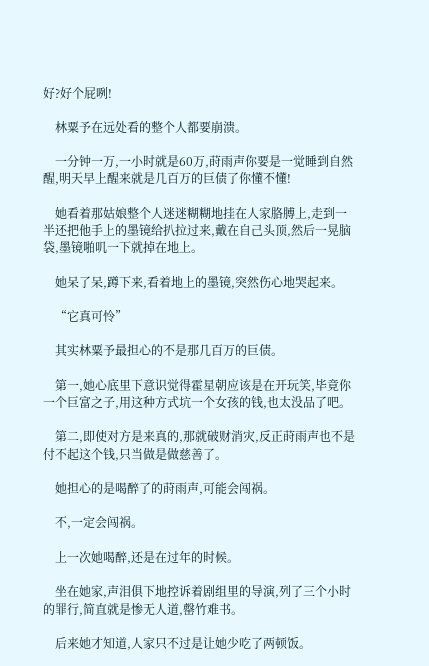好?好个屁咧!

    林粟予在远处看的整个人都要崩溃。

    一分钟一万,一小时就是60万,莳雨声你要是一觉睡到自然醒,明天早上醒来就是几百万的巨债了你懂不懂!

    她看着那姑娘整个人迷迷糊糊地挂在人家胳膊上,走到一半还把他手上的墨镜给扒拉过来,戴在自己头顶,然后一晃脑袋,墨镜啪叽一下就掉在地上。

    她呆了呆,蹲下来,看着地上的墨镜,突然伤心地哭起来。

    “它真可怜”

    其实林粟予最担心的不是那几百万的巨债。

    第一,她心底里下意识觉得霍星朝应该是在开玩笑,毕竟你一个巨富之子,用这种方式坑一个女孩的钱,也太没品了吧。

    第二,即使对方是来真的,那就破财消灾,反正莳雨声也不是付不起这个钱,只当做是做慈善了。

    她担心的是喝醉了的莳雨声,可能会闯祸。

    不,一定会闯祸。

    上一次她喝醉,还是在过年的时候。

    坐在她家,声泪俱下地控诉着剧组里的导演,列了三个小时的罪行,简直就是惨无人道,罄竹难书。

    后来她才知道,人家只不过是让她少吃了两顿饭。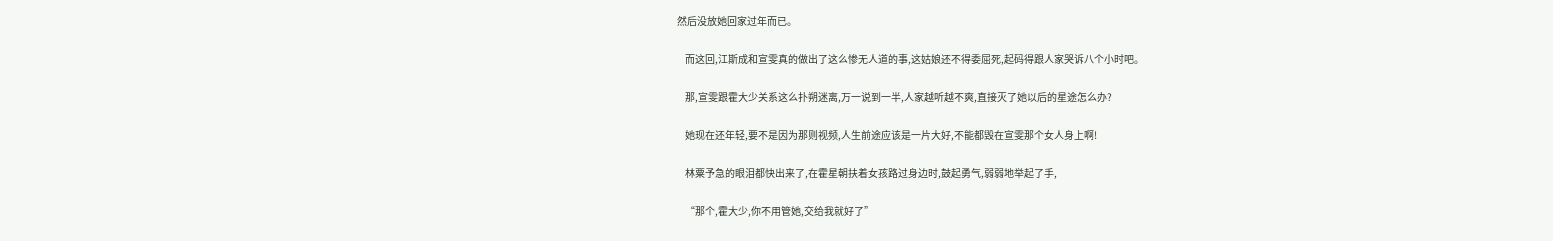然后没放她回家过年而已。

    而这回,江斯成和宣雯真的做出了这么惨无人道的事,这姑娘还不得委屈死,起码得跟人家哭诉八个小时吧。

    那,宣雯跟霍大少关系这么扑朔迷离,万一说到一半,人家越听越不爽,直接灭了她以后的星途怎么办?

    她现在还年轻,要不是因为那则视频,人生前途应该是一片大好,不能都毁在宣雯那个女人身上啊!

    林粟予急的眼泪都快出来了,在霍星朝扶着女孩路过身边时,鼓起勇气,弱弱地举起了手,

    “那个,霍大少,你不用管她,交给我就好了”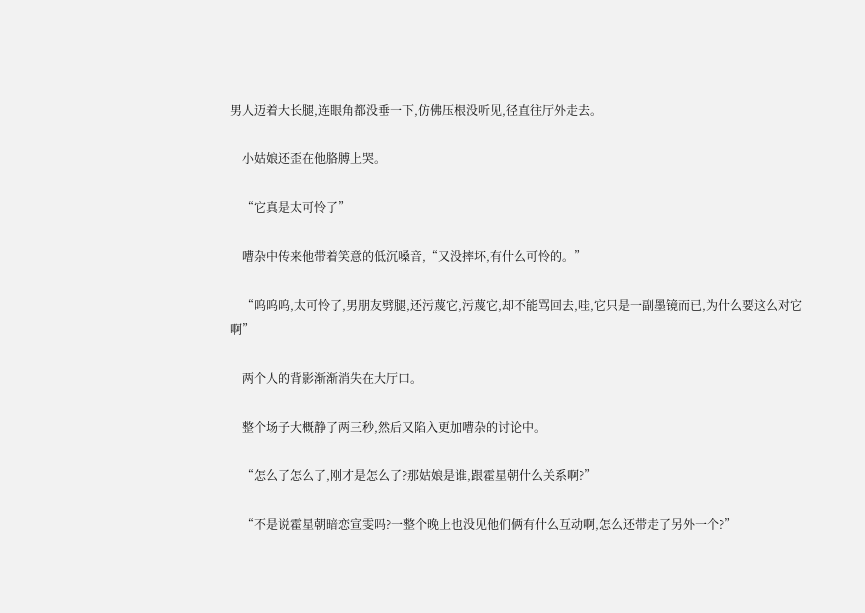男人迈着大长腿,连眼角都没垂一下,仿佛压根没听见,径直往厅外走去。

    小姑娘还歪在他胳膊上哭。

    “它真是太可怜了”

    嘈杂中传来他带着笑意的低沉嗓音,“又没摔坏,有什么可怜的。”

    “呜呜呜,太可怜了,男朋友劈腿,还污蔑它,污蔑它,却不能骂回去,哇,它只是一副墨镜而已,为什么要这么对它啊”

    两个人的背影渐渐消失在大厅口。

    整个场子大概静了两三秒,然后又陷入更加嘈杂的讨论中。

    “怎么了怎么了,刚才是怎么了?那姑娘是谁,跟霍星朝什么关系啊?”

    “不是说霍星朝暗恋宣雯吗?一整个晚上也没见他们俩有什么互动啊,怎么还带走了另外一个?”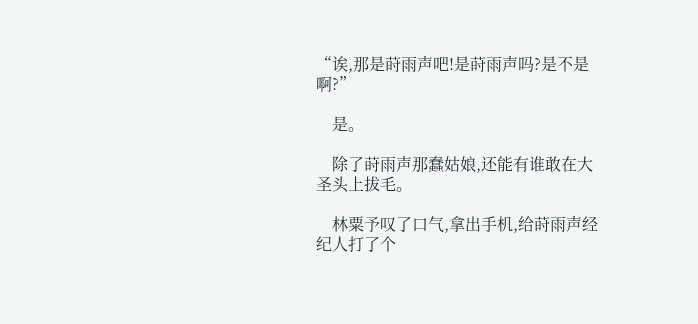“诶,那是莳雨声吧!是莳雨声吗?是不是啊?”

    是。

    除了莳雨声那蠢姑娘,还能有谁敢在大圣头上拔毛。

    林粟予叹了口气,拿出手机,给莳雨声经纪人打了个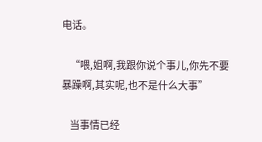电话。

    “喂,姐啊,我跟你说个事儿,你先不要暴躁啊,其实呢,也不是什么大事”

    当事情已经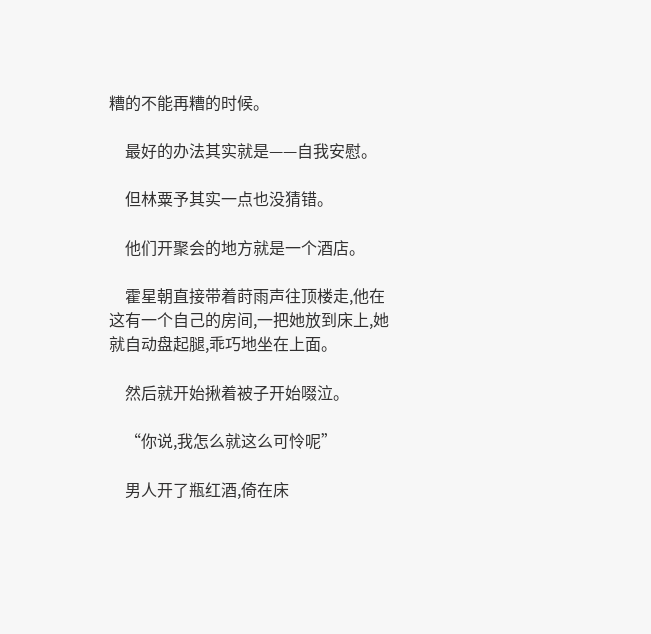糟的不能再糟的时候。

    最好的办法其实就是——自我安慰。

    但林粟予其实一点也没猜错。

    他们开聚会的地方就是一个酒店。

    霍星朝直接带着莳雨声往顶楼走,他在这有一个自己的房间,一把她放到床上,她就自动盘起腿,乖巧地坐在上面。

    然后就开始揪着被子开始啜泣。

    “你说,我怎么就这么可怜呢”

    男人开了瓶红酒,倚在床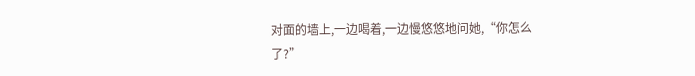对面的墙上,一边喝着,一边慢悠悠地问她,“你怎么了?”